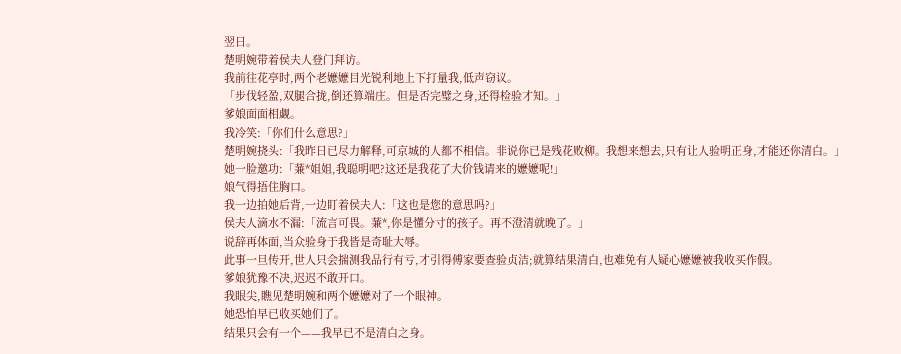翌日。
楚明婉带着侯夫人登门拜访。
我前往花亭时,两个老嬷嬷目光锐利地上下打量我,低声窃议。
「步伐轻盈,双腿合拢,倒还算端庄。但是否完璧之身,还得检验才知。」
爹娘面面相觑。
我冷笑:「你们什么意思?」
楚明婉挠头:「我昨日已尽力解释,可京城的人都不相信。非说你已是残花败柳。我想来想去,只有让人验明正身,才能还你清白。」
她一脸邀功:「蒹*姐姐,我聪明吧?这还是我花了大价钱请来的嬷嬷呢!」
娘气得捂住胸口。
我一边拍她后背,一边盯着侯夫人:「这也是您的意思吗?」
侯夫人滴水不漏:「流言可畏。蒹*,你是懂分寸的孩子。再不澄清就晚了。」
说辞再体面,当众验身于我皆是奇耻大辱。
此事一旦传开,世人只会揣测我品行有亏,才引得傅家要查验贞洁;就算结果清白,也难免有人疑心嬷嬷被我收买作假。
爹娘犹豫不决,迟迟不敢开口。
我眼尖,瞧见楚明婉和两个嬷嬷对了一个眼神。
她恐怕早已收买她们了。
结果只会有一个——我早已不是清白之身。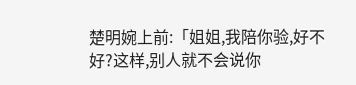楚明婉上前:「姐姐,我陪你验,好不好?这样,别人就不会说你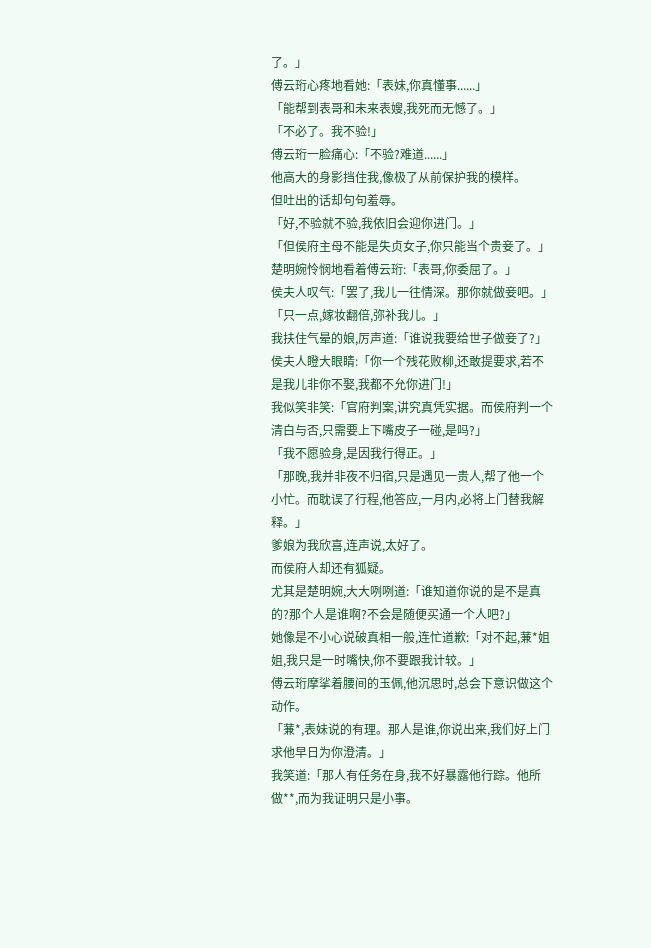了。」
傅云珩心疼地看她:「表妹,你真懂事......」
「能帮到表哥和未来表嫂,我死而无憾了。」
「不必了。我不验!」
傅云珩一脸痛心:「不验?难道......」
他高大的身影挡住我,像极了从前保护我的模样。
但吐出的话却句句羞辱。
「好,不验就不验,我依旧会迎你进门。」
「但侯府主母不能是失贞女子,你只能当个贵妾了。」
楚明婉怜悯地看着傅云珩:「表哥,你委屈了。」
侯夫人叹气:「罢了,我儿一往情深。那你就做妾吧。」
「只一点,嫁妆翻倍,弥补我儿。」
我扶住气晕的娘,厉声道:「谁说我要给世子做妾了?」
侯夫人瞪大眼睛:「你一个残花败柳,还敢提要求,若不是我儿非你不娶,我都不允你进门!」
我似笑非笑:「官府判案,讲究真凭实据。而侯府判一个清白与否,只需要上下嘴皮子一碰,是吗?」
「我不愿验身,是因我行得正。」
「那晚,我并非夜不归宿,只是遇见一贵人,帮了他一个小忙。而耽误了行程,他答应,一月内,必将上门替我解释。」
爹娘为我欣喜,连声说,太好了。
而侯府人却还有狐疑。
尤其是楚明婉,大大咧咧道:「谁知道你说的是不是真的?那个人是谁啊?不会是随便买通一个人吧?」
她像是不小心说破真相一般,连忙道歉:「对不起,蒹*姐姐,我只是一时嘴快,你不要跟我计较。」
傅云珩摩挲着腰间的玉佩,他沉思时,总会下意识做这个动作。
「蒹*,表妹说的有理。那人是谁,你说出来,我们好上门求他早日为你澄清。」
我笑道:「那人有任务在身,我不好暴露他行踪。他所做**,而为我证明只是小事。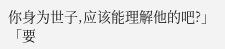你身为世子,应该能理解他的吧?」
「要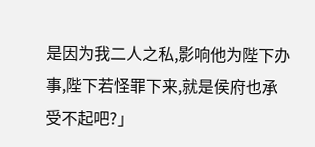是因为我二人之私,影响他为陛下办事,陛下若怪罪下来,就是侯府也承受不起吧?」